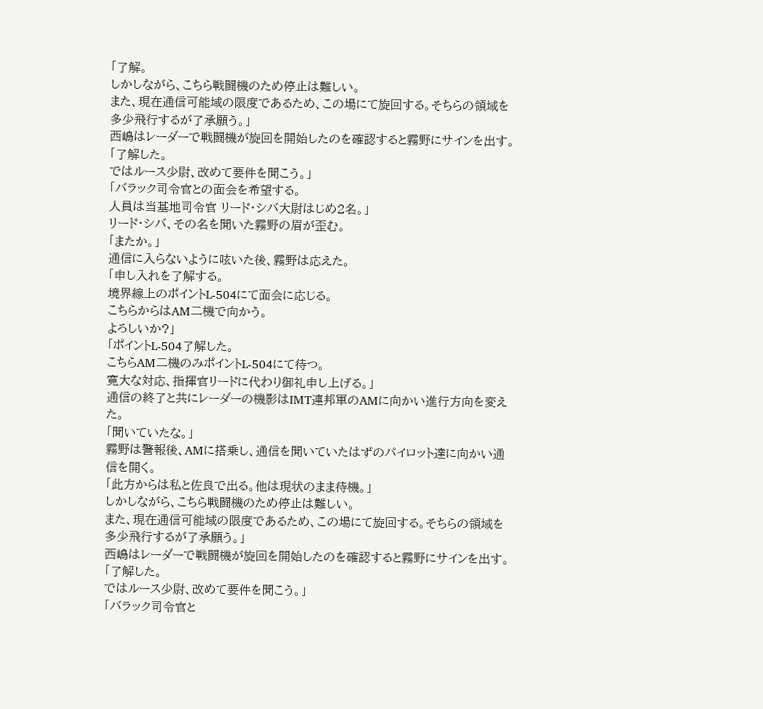「了解。
しかしながら、こちら戦闘機のため停止は難しい。
また、現在通信可能域の限度であるため、この場にて旋回する。そちらの領域を多少飛行するが了承願う。」
西嶋はレーダーで戦闘機が旋回を開始したのを確認すると霧野にサインを出す。
「了解した。
ではルース少尉、改めて要件を聞こう。」
「バラック司令官との面会を希望する。
人員は当基地司令官 リード・シバ大尉はじめ2名。」
リード・シバ、その名を聞いた霧野の眉が歪む。
「またか。」
通信に入らないように呟いた後、霧野は応えた。
「申し入れを了解する。
境界線上のポイントL-504にて面会に応じる。
こちらからはAM二機で向かう。
よろしいか?」
「ポイントL-504了解した。
こちらAM二機のみポイントL-504にて待つ。
寛大な対応、指揮官リードに代わり御礼申し上げる。」
通信の終了と共にレーダーの機影はIMT連邦軍のAMに向かい進行方向を変えた。
「聞いていたな。」
霧野は警報後、AMに搭乗し、通信を聞いていたはずのパイロット達に向かい通信を開く。
「此方からは私と佐良で出る。他は現状のまま待機。」
しかしながら、こちら戦闘機のため停止は難しい。
また、現在通信可能域の限度であるため、この場にて旋回する。そちらの領域を多少飛行するが了承願う。」
西嶋はレーダーで戦闘機が旋回を開始したのを確認すると霧野にサインを出す。
「了解した。
ではルース少尉、改めて要件を聞こう。」
「バラック司令官と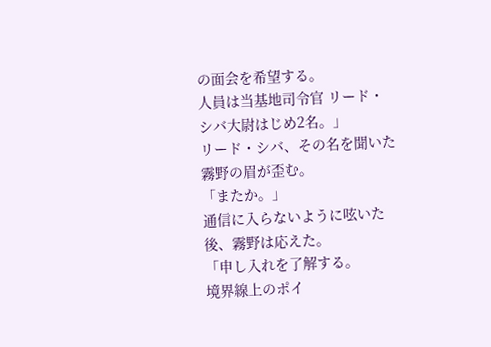の面会を希望する。
人員は当基地司令官 リード・シバ大尉はじめ2名。」
リード・シバ、その名を聞いた霧野の眉が歪む。
「またか。」
通信に入らないように呟いた後、霧野は応えた。
「申し入れを了解する。
境界線上のポイ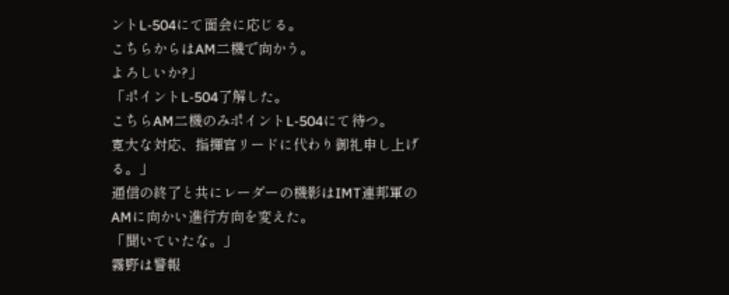ントL-504にて面会に応じる。
こちらからはAM二機で向かう。
よろしいか?」
「ポイントL-504了解した。
こちらAM二機のみポイントL-504にて待つ。
寛大な対応、指揮官リードに代わり御礼申し上げる。」
通信の終了と共にレーダーの機影はIMT連邦軍のAMに向かい進行方向を変えた。
「聞いていたな。」
霧野は警報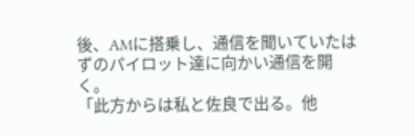後、AMに搭乗し、通信を聞いていたはずのパイロット達に向かい通信を開く。
「此方からは私と佐良で出る。他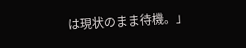は現状のまま待機。」